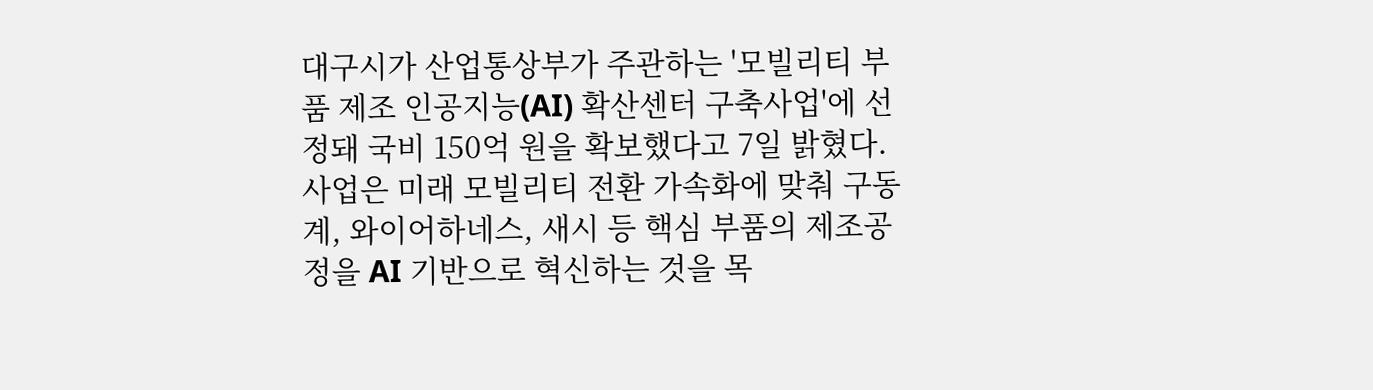대구시가 산업통상부가 주관하는 '모빌리티 부품 제조 인공지능(AI) 확산센터 구축사업'에 선정돼 국비 150억 원을 확보했다고 7일 밝혔다.
사업은 미래 모빌리티 전환 가속화에 맞춰 구동계, 와이어하네스, 새시 등 핵심 부품의 제조공정을 AI 기반으로 혁신하는 것을 목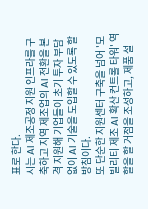표로 한다.
시는 AI 제조공정 지원 인프라를 구축하고 지역 제조업의 AI 전환을 본격 지원해 기업들이 초기 투자 부담 없이 AI 기술을 도입할 수 있도록 할 방침이다.
또 단순한 지원센터 구축을 넘어 '모빌리티 제조 AI 확산 컨트롤 타워' 역할을 할 거점을 조성하고, 제품 설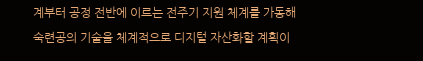계부터 공정 전반에 이르는 전주기 지원 체계를 가동해 숙련공의 기술을 체계적으로 디지털 자산화할 계획이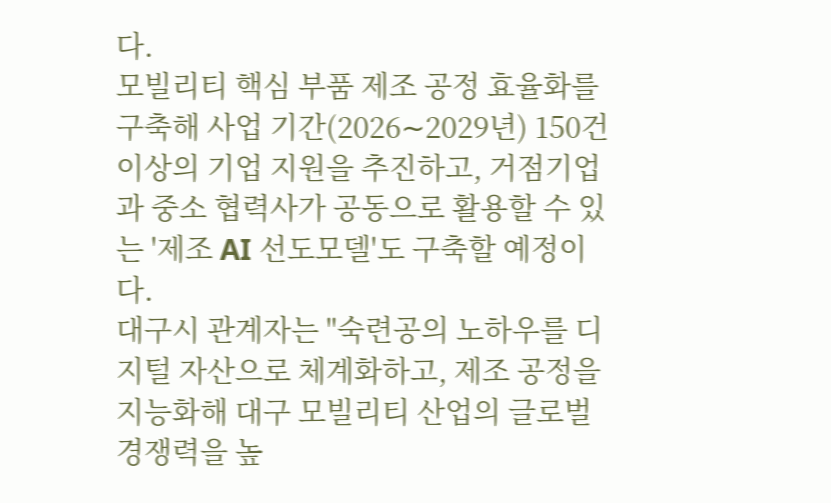다.
모빌리티 핵심 부품 제조 공정 효율화를 구축해 사업 기간(2026∼2029년) 150건 이상의 기업 지원을 추진하고, 거점기업과 중소 협력사가 공동으로 활용할 수 있는 '제조 AI 선도모델'도 구축할 예정이다.
대구시 관계자는 "숙련공의 노하우를 디지털 자산으로 체계화하고, 제조 공정을 지능화해 대구 모빌리티 산업의 글로벌 경쟁력을 높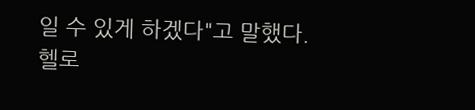일 수 있게 하겠다"고 말했다.
헬로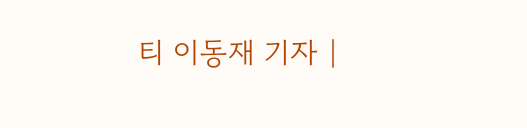티 이동재 기자 |